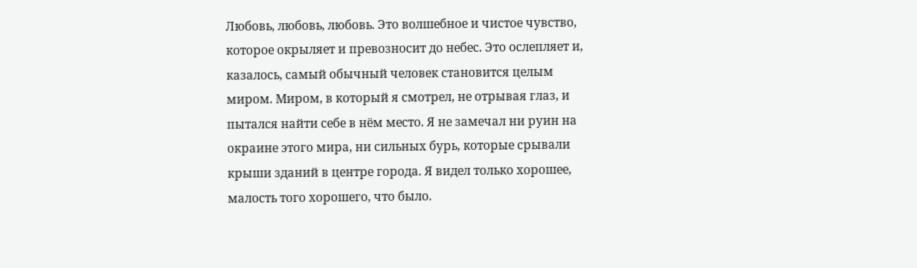Любовь, любовь, любовь. Это волшебное и чистое чувство, которое окрыляет и превозносит до небес. Это ослепляет и, казалось, самый обычный человек становится целым миром. Миром, в который я смотрел, не отрывая глаз, и пытался найти себе в нём место. Я не замечал ни руин на окраине этого мира, ни сильных бурь, которые срывали крыши зданий в центре города. Я видел только хорошее, малость того хорошего, что было.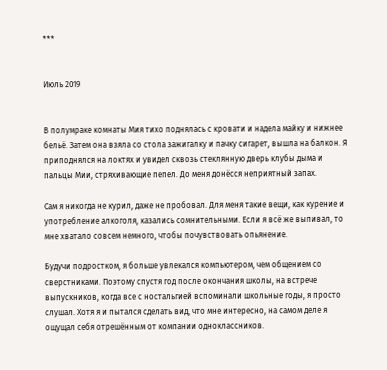***


Июль 2019


В полумраке комнаты Мия тихо поднялась с кровати и надела майку и нижнее бельё. Затем она взяла со стола зажигалку и пачку сигарет, вышла на балкон. Я приподнялся на локтях и увидел сквозь стеклянную дверь клубы дыма и пальцы Мии, стряхивающие пепел. До меня донёсся неприятный запах.

Сам я никогда не курил, даже не пробовал. Для меня такие вещи, как курение и употребление алкоголя, казались сомнительными. Если я всё же выпивал, то мне хватало совсем немного, чтобы почувствовать опьянение.

Будучи подростком, я больше увлекался компьютером, чем общением со сверстниками. Поэтому спустя год после окончания школы, на встрече выпускников, когда все с ностальгией вспоминали школьные годы, я просто слушал. Хотя я и пытался сделать вид, что мне интересно, на самом деле я ощущал себя отрешённым от компании одноклассников.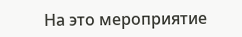На это мероприятие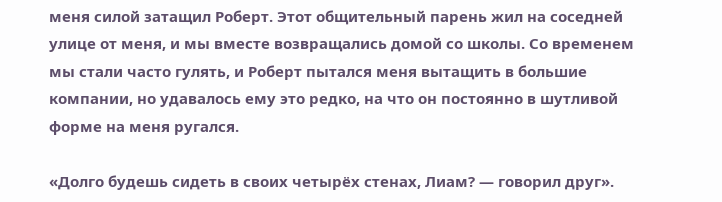меня силой затащил Роберт. Этот общительный парень жил на соседней улице от меня, и мы вместе возвращались домой со школы. Со временем мы стали часто гулять, и Роберт пытался меня вытащить в большие компании, но удавалось ему это редко, на что он постоянно в шутливой форме на меня ругался.

«Долго будешь сидеть в своих четырёх стенах, Лиам? — говорил друг».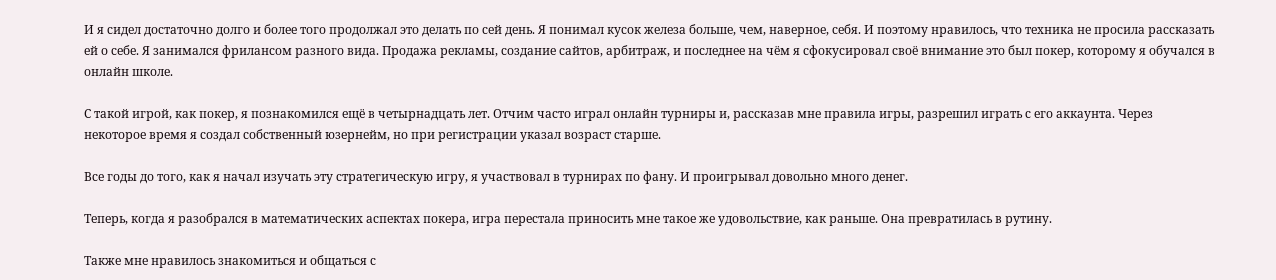И я сидел достаточно долго и более того продолжал это делать по сей день. Я понимал кусок железа больше, чем, наверное, себя. И поэтому нравилось, что техника не просила рассказать ей о себе. Я занимался фрилансом разного вида. Продажа рекламы, создание сайтов, арбитраж, и последнее на чём я сфокусировал своё внимание это был покер, которому я обучался в онлайн школе.

С такой игрой, как покер, я познакомился ещё в четырнадцать лет. Отчим часто играл онлайн турниры и, рассказав мне правила игры, разрешил играть с его аккаунта. Через некоторое время я создал собственный юзернейм, но при регистрации указал возраст старше.

Все годы до того, как я начал изучать эту стратегическую игру, я участвовал в турнирах по фану. И проигрывал довольно много денег.

Теперь, когда я разобрался в математических аспектах покера, игра перестала приносить мне такое же удовольствие, как раньше. Она превратилась в рутину.

Также мне нравилось знакомиться и общаться с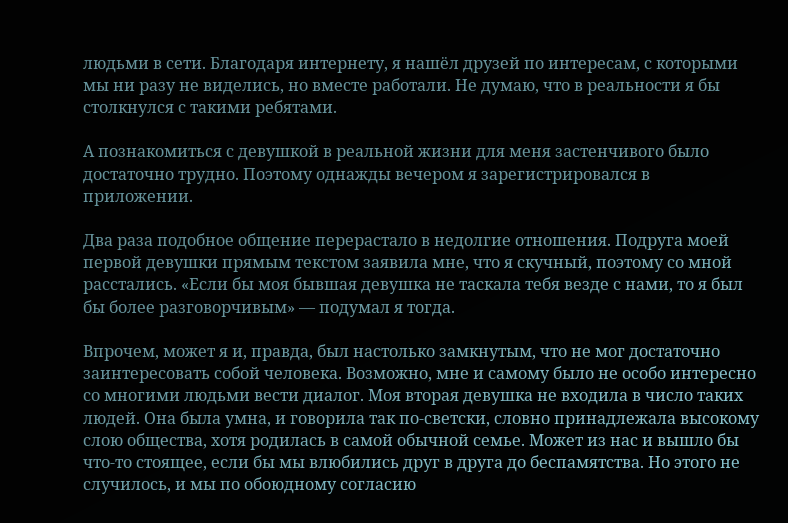людьми в сети. Благодаря интернету, я нашёл друзей по интересам, с которыми мы ни разу не виделись, но вместе работали. Не думаю, что в реальности я бы столкнулся с такими ребятами.

А познакомиться с девушкой в реальной жизни для меня застенчивого было достаточно трудно. Поэтому однажды вечером я зарегистрировался в приложении.

Два раза подобное общение перерастало в недолгие отношения. Подруга моей первой девушки прямым текстом заявила мне, что я скучный, поэтому со мной расстались. «Если бы моя бывшая девушка не таскала тебя везде с нами, то я был бы более разговорчивым» — подумал я тогда.

Впрочем, может я и, правда, был настолько замкнутым, что не мог достаточно заинтересовать собой человека. Возможно, мне и самому было не особо интересно со многими людьми вести диалог. Моя вторая девушка не входила в число таких людей. Она была умна, и говорила так по-светски, словно принадлежала высокому слою общества, хотя родилась в самой обычной семье. Может из нас и вышло бы что-то стоящее, если бы мы влюбились друг в друга до беспамятства. Но этого не случилось, и мы по обоюдному согласию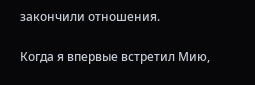закончили отношения.

Когда я впервые встретил Мию,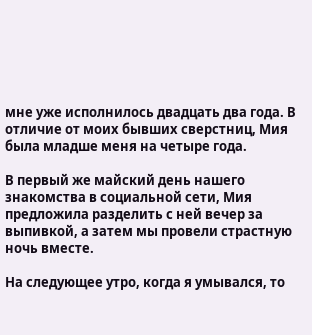мне уже исполнилось двадцать два года. В отличие от моих бывших сверстниц, Мия была младше меня на четыре года.

В первый же майский день нашего знакомства в социальной сети, Мия предложила разделить с ней вечер за выпивкой, а затем мы провели страстную ночь вместе.

На следующее утро, когда я умывался, то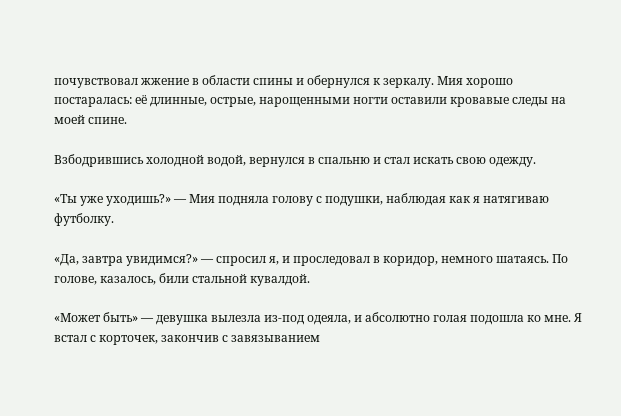почувствовал жжение в области спины и обернулся к зеркалу. Мия хорошо постаралась: её длинные, острые, нарощенными ногти оставили кровавые следы на моей спине.

Взбодрившись холодной водой, вернулся в спальню и стал искать свою одежду.

«Ты уже уходишь?» — Мия подняла голову с подушки, наблюдая как я натягиваю футболку.

«Да, завтра увидимся?» — спросил я, и проследовал в коридор, немного шатаясь. По голове, казалось, били стальной кувалдой.

«Может быть» — девушка вылезла из-под одеяла, и абсолютно голая подошла ко мне. Я встал с корточек, закончив с завязыванием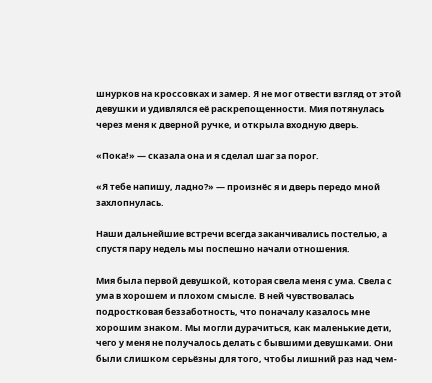шнурков на кроссовках и замер. Я не мог отвести взгляд от этой девушки и удивлялся её раскрепощенности. Мия потянулась через меня к дверной ручке, и открыла входную дверь.

«Пока!» — сказала она и я сделал шаг за порог.

«Я тебе напишу, ладно?» — произнёс я и дверь передо мной захлопнулась.

Наши дальнейшие встречи всегда заканчивались постелью, а спустя пару недель мы поспешно начали отношения.

Мия была первой девушкой, которая свела меня с ума. Свела с ума в хорошем и плохом смысле. В ней чувствовалась подростковая беззаботность, что поначалу казалось мне хорошим знаком. Мы могли дурачиться, как маленькие дети, чего у меня не получалось делать с бывшими девушками. Они были слишком серьёзны для того, чтобы лишний раз над чем-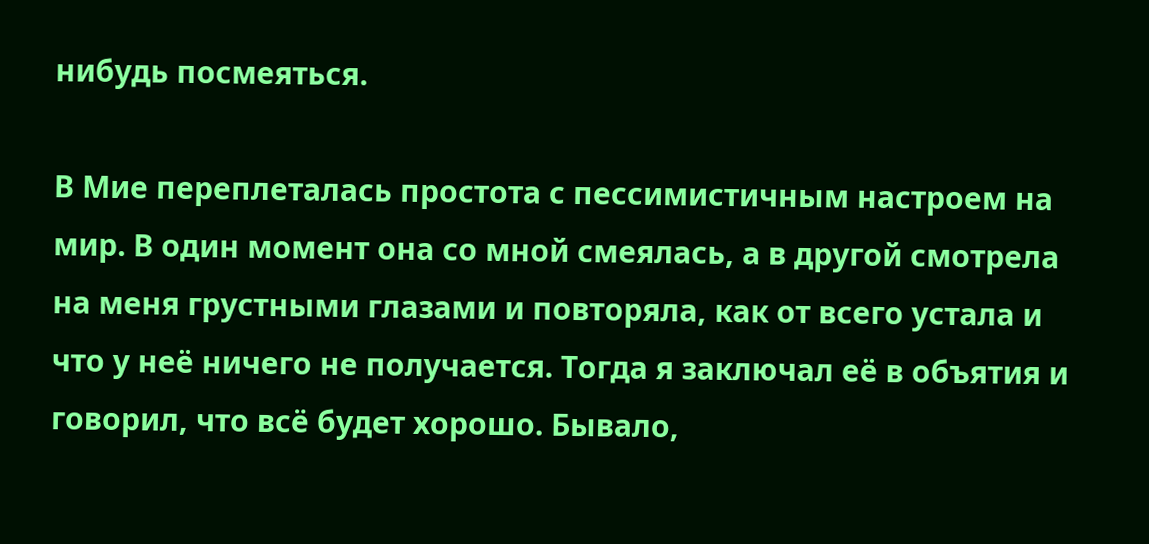нибудь посмеяться.

В Мие переплеталась простота с пессимистичным настроем на мир. В один момент она со мной смеялась, а в другой смотрела на меня грустными глазами и повторяла, как от всего устала и что у неё ничего не получается. Тогда я заключал её в объятия и говорил, что всё будет хорошо. Бывало,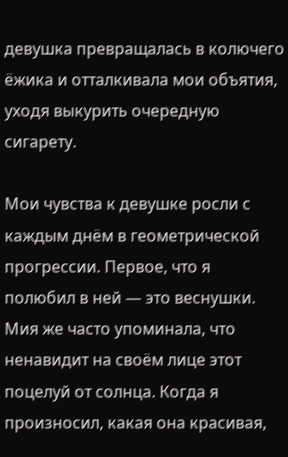девушка превращалась в колючего ёжика и отталкивала мои объятия, уходя выкурить очередную сигарету.

Мои чувства к девушке росли с каждым днём в геометрической прогрессии. Первое, что я полюбил в ней — это веснушки. Мия же часто упоминала, что ненавидит на своём лице этот поцелуй от солнца. Когда я произносил, какая она красивая,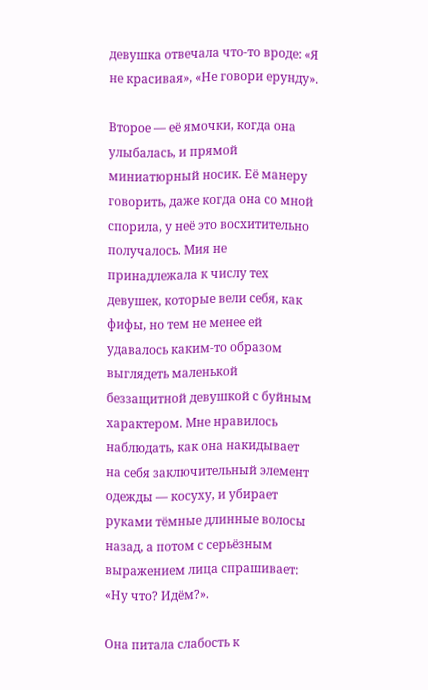девушка отвечала что-то вроде: «Я не красивая», «Не говори ерунду».

Второе — её ямочки, когда она улыбалась, и прямой миниатюрный носик. Её манеру говорить, даже когда она со мной спорила, у неё это восхитительно получалось. Мия не принадлежала к числу тех девушек, которые вели себя, как фифы, но тем не менее ей удавалось каким-то образом выглядеть маленькой беззащитной девушкой с буйным характером. Мне нравилось наблюдать, как она накидывает на себя заключительный элемент одежды — косуху, и убирает руками тёмные длинные волосы назад, а потом с серьёзным выражением лица спрашивает: «Ну что? Идём?».

Она питала слабость к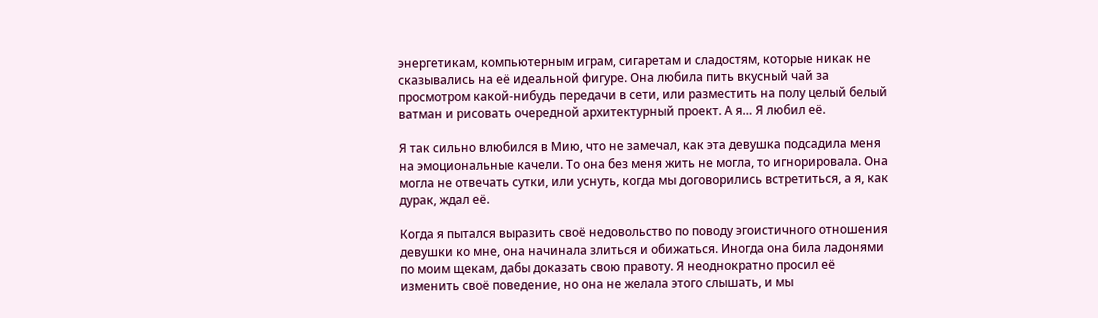энергетикам, компьютерным играм, сигаретам и сладостям, которые никак не сказывались на её идеальной фигуре. Она любила пить вкусный чай за просмотром какой-нибудь передачи в сети, или разместить на полу целый белый ватман и рисовать очередной архитектурный проект. А я… Я любил её.

Я так сильно влюбился в Мию, что не замечал, как эта девушка подсадила меня на эмоциональные качели. То она без меня жить не могла, то игнорировала. Она могла не отвечать сутки, или уснуть, когда мы договорились встретиться, а я, как дурак, ждал её.

Когда я пытался выразить своё недовольство по поводу эгоистичного отношения девушки ко мне, она начинала злиться и обижаться. Иногда она била ладонями по моим щекам, дабы доказать свою правоту. Я неоднократно просил её изменить своё поведение, но она не желала этого слышать, и мы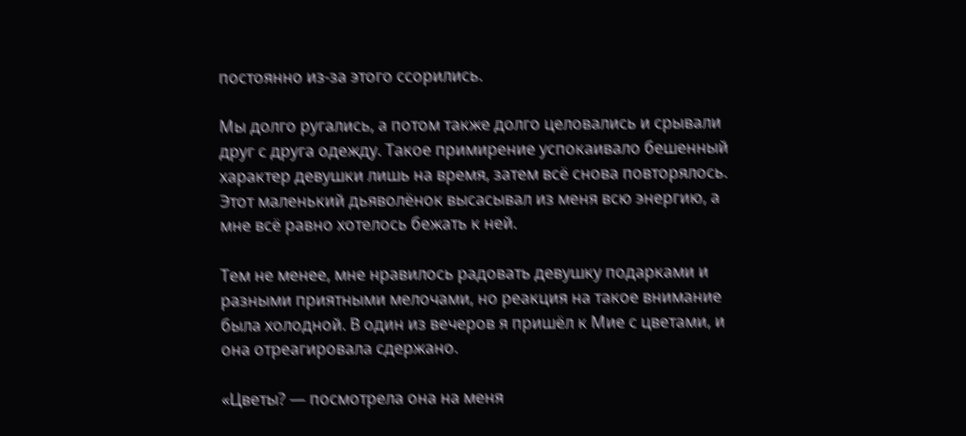постоянно из-за этого ссорились.

Мы долго ругались, а потом также долго целовались и срывали друг с друга одежду. Такое примирение успокаивало бешенный характер девушки лишь на время, затем всё снова повторялось. Этот маленький дьяволёнок высасывал из меня всю энергию, а мне всё равно хотелось бежать к ней.

Тем не менее, мне нравилось радовать девушку подарками и разными приятными мелочами, но реакция на такое внимание была холодной. В один из вечеров я пришёл к Мие с цветами, и она отреагировала сдержано.

«Цветы? — посмотрела она на меня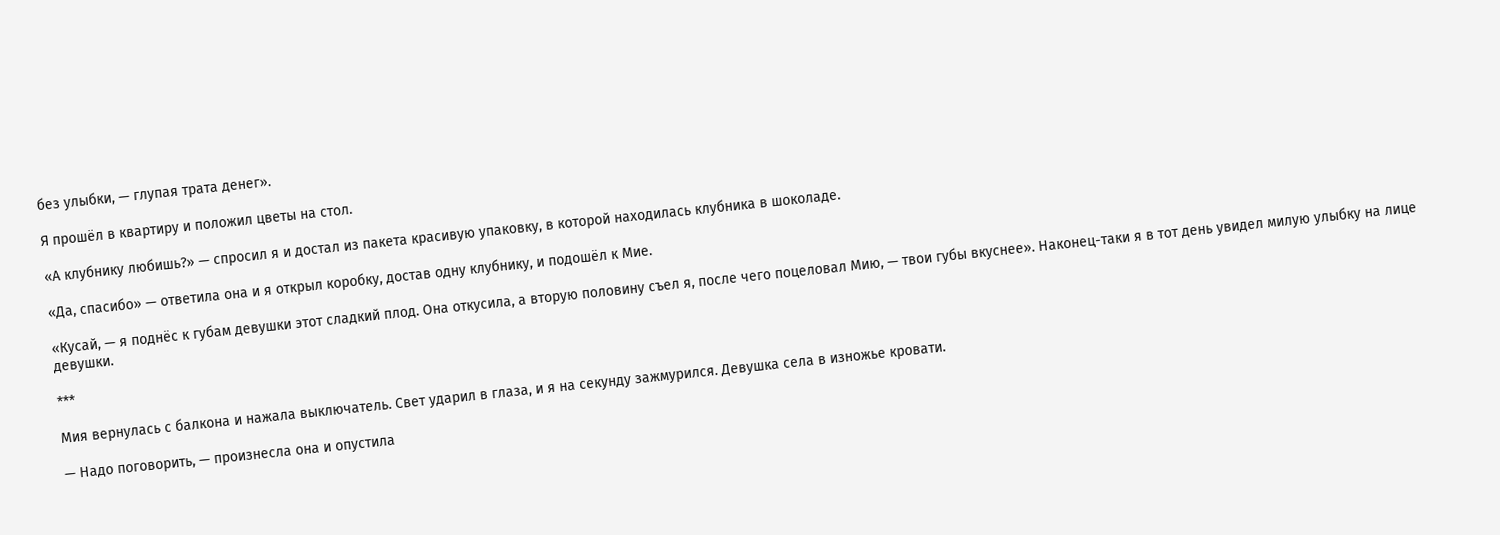без улыбки, — глупая трата денег».

Я прошёл в квартиру и положил цветы на стол.

«А клубнику любишь?» — спросил я и достал из пакета красивую упаковку, в которой находилась клубника в шоколаде.

«Да, спасибо» — ответила она и я открыл коробку, достав одну клубнику, и подошёл к Мие.

«Кусай, — я поднёс к губам девушки этот сладкий плод. Она откусила, а вторую половину съел я, после чего поцеловал Мию, — твои губы вкуснее». Наконец-таки я в тот день увидел милую улыбку на лице девушки.

***

Мия вернулась с балкона и нажала выключатель. Свет ударил в глаза, и я на секунду зажмурился. Девушка села в изножье кровати.

— Надо поговорить, — произнесла она и опустила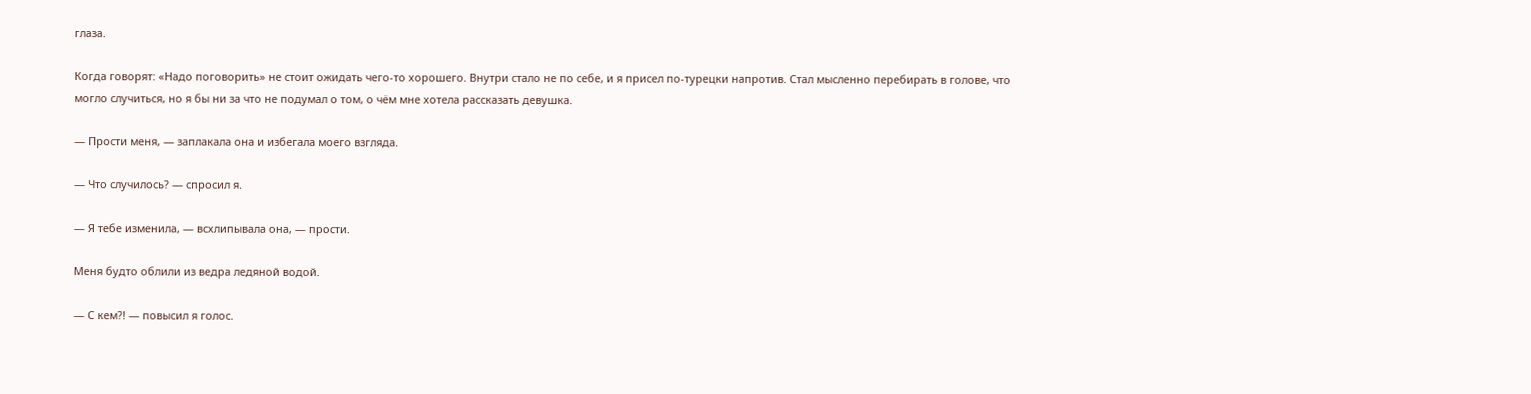глаза.

Когда говорят: «Надо поговорить» не стоит ожидать чего-то хорошего. Внутри стало не по себе, и я присел по-турецки напротив. Стал мысленно перебирать в голове, что могло случиться, но я бы ни за что не подумал о том, о чём мне хотела рассказать девушка.

— Прости меня, — заплакала она и избегала моего взгляда.

— Что случилось? — спросил я.

— Я тебе изменила, — всхлипывала она, — прости.

Меня будто облили из ведра ледяной водой.

— С кем?! — повысил я голос.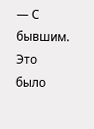— С бывшим. Это было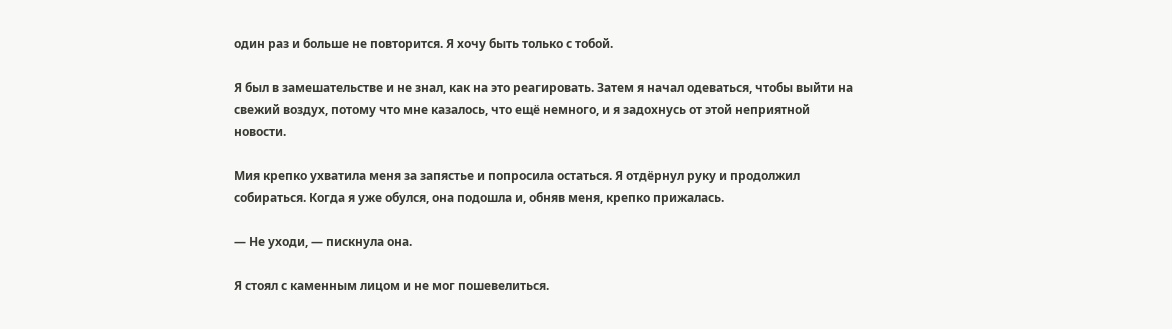один раз и больше не повторится. Я хочу быть только с тобой.

Я был в замешательстве и не знал, как на это реагировать. Затем я начал одеваться, чтобы выйти на свежий воздух, потому что мне казалось, что ещё немного, и я задохнусь от этой неприятной новости.

Мия крепко ухватила меня за запястье и попросила остаться. Я отдёрнул руку и продолжил собираться. Когда я уже обулся, она подошла и, обняв меня, крепко прижалась.

— Не уходи, — пискнула она.

Я стоял с каменным лицом и не мог пошевелиться.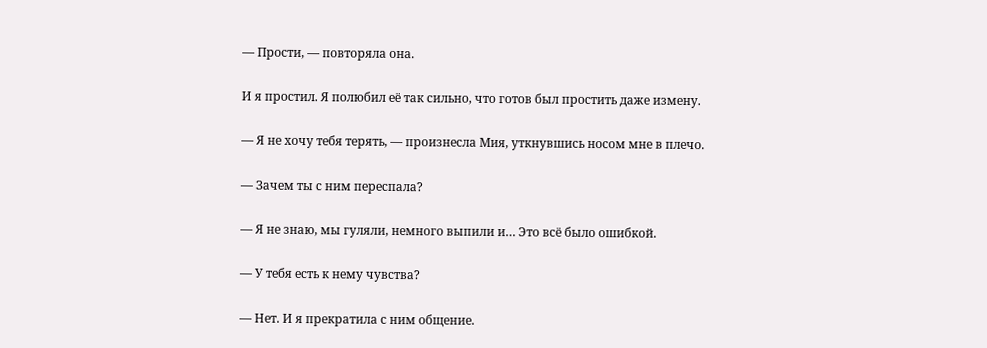— Прости, — повторяла она.

И я простил. Я полюбил её так сильно, что готов был простить даже измену.

— Я не хочу тебя терять, — произнесла Мия, уткнувшись носом мне в плечо.

— Зачем ты с ним переспала?

— Я не знаю, мы гуляли, немного выпили и… Это всё было ошибкой.

— У тебя есть к нему чувства?

— Нет. И я прекратила с ним общение.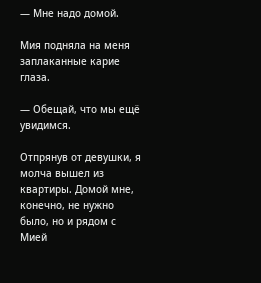— Мне надо домой.

Мия подняла на меня заплаканные карие глаза.

— Обещай, что мы ещё увидимся.

Отпрянув от девушки, я молча вышел из квартиры. Домой мне, конечно, не нужно было, но и рядом с Мией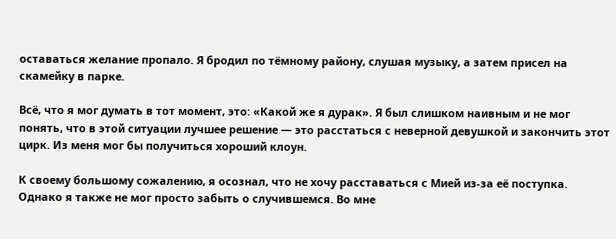оставаться желание пропало. Я бродил по тёмному району, слушая музыку, а затем присел на скамейку в парке.

Всё, что я мог думать в тот момент, это: «Какой же я дурак». Я был слишком наивным и не мог понять, что в этой ситуации лучшее решение — это расстаться с неверной девушкой и закончить этот цирк. Из меня мог бы получиться хороший клоун.

К своему большому сожалению, я осознал, что не хочу расставаться с Мией из-за её поступка. Однако я также не мог просто забыть о случившемся. Во мне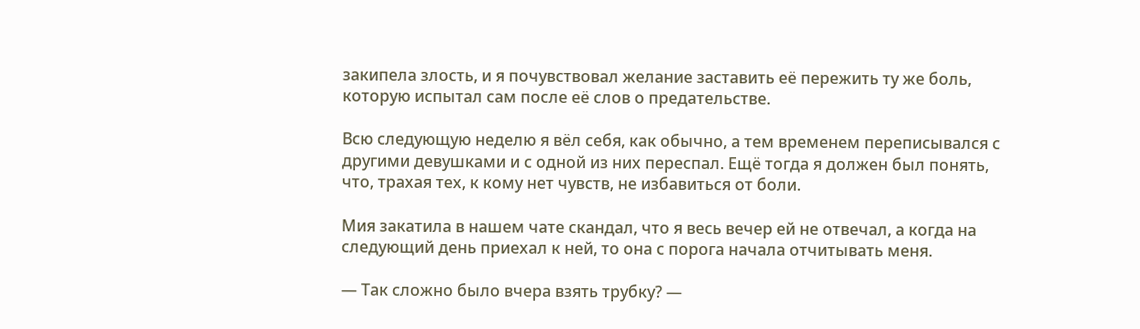закипела злость, и я почувствовал желание заставить её пережить ту же боль, которую испытал сам после её слов о предательстве.

Всю следующую неделю я вёл себя, как обычно, а тем временем переписывался с другими девушками и с одной из них переспал. Ещё тогда я должен был понять, что, трахая тех, к кому нет чувств, не избавиться от боли.

Мия закатила в нашем чате скандал, что я весь вечер ей не отвечал, а когда на следующий день приехал к ней, то она с порога начала отчитывать меня.

— Так сложно было вчера взять трубку? —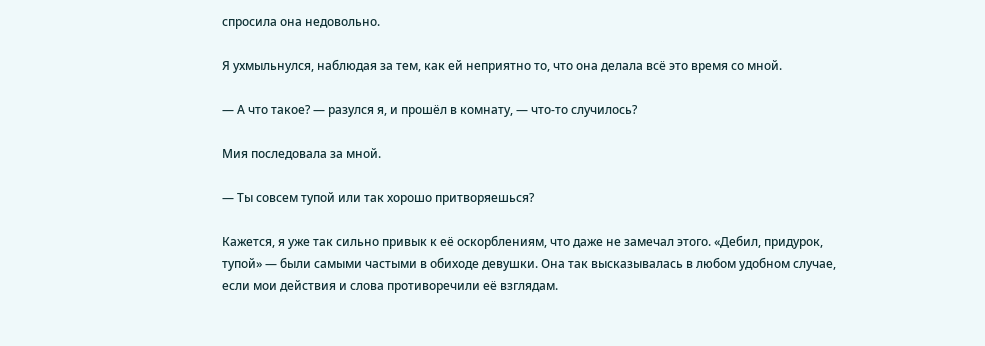спросила она недовольно.

Я ухмыльнулся, наблюдая за тем, как ей неприятно то, что она делала всё это время со мной.

— А что такое? — разулся я, и прошёл в комнату, — что-то случилось?

Мия последовала за мной.

— Ты совсем тупой или так хорошо притворяешься?

Кажется, я уже так сильно привык к её оскорблениям, что даже не замечал этого. «Дебил, придурок, тупой» — были самыми частыми в обиходе девушки. Она так высказывалась в любом удобном случае, если мои действия и слова противоречили её взглядам.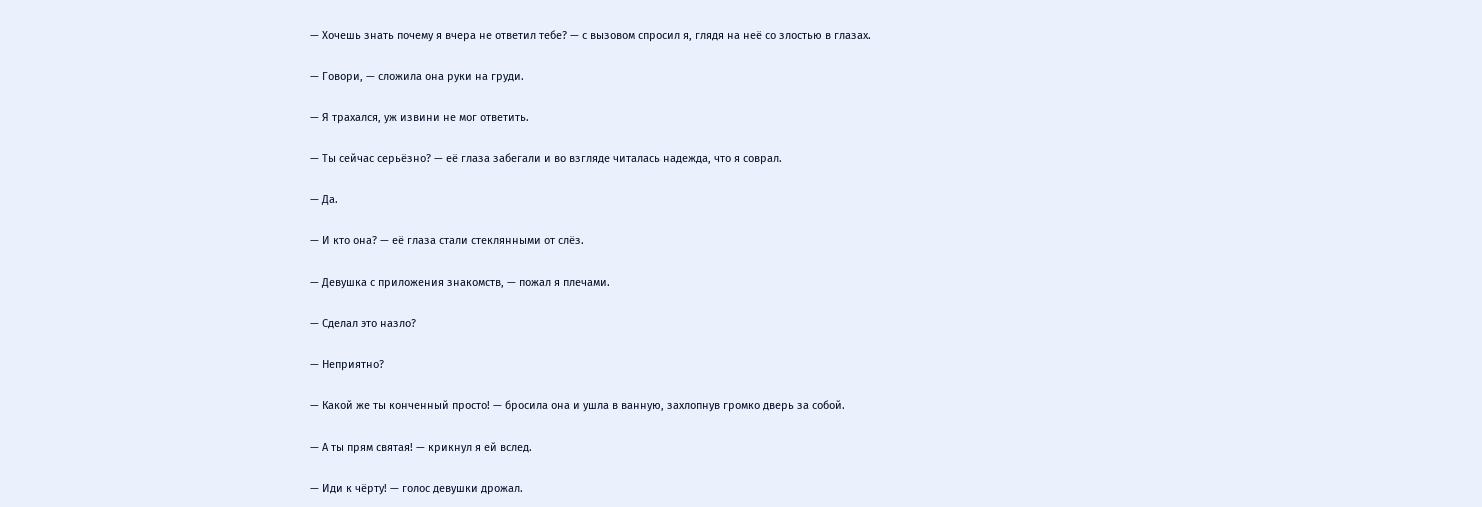— Хочешь знать почему я вчера не ответил тебе? — с вызовом спросил я, глядя на неё со злостью в глазах.

— Говори, — сложила она руки на груди.

— Я трахался, уж извини не мог ответить.

— Ты сейчас серьёзно? — её глаза забегали и во взгляде читалась надежда, что я соврал.

— Да.

— И кто она? — её глаза стали стеклянными от слёз.

— Девушка с приложения знакомств, — пожал я плечами.

— Сделал это назло?

— Неприятно?

— Какой же ты конченный просто! — бросила она и ушла в ванную, захлопнув громко дверь за собой.

— А ты прям святая! — крикнул я ей вслед.

— Иди к чёрту! — голос девушки дрожал.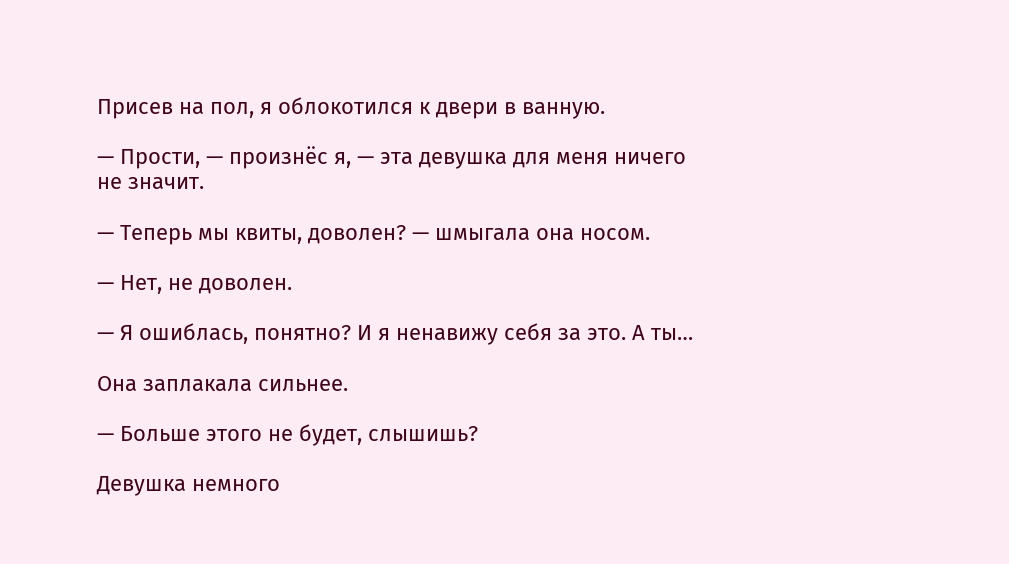Присев на пол, я облокотился к двери в ванную.

— Прости, — произнёс я, — эта девушка для меня ничего не значит.

— Теперь мы квиты, доволен? — шмыгала она носом.

— Нет, не доволен.

— Я ошиблась, понятно? И я ненавижу себя за это. А ты…

Она заплакала сильнее.

— Больше этого не будет, слышишь?

Девушка немного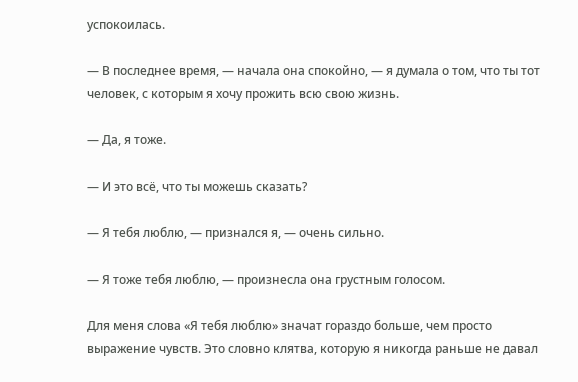успокоилась.

— В последнее время, — начала она спокойно, — я думала о том, что ты тот человек, с которым я хочу прожить всю свою жизнь.

— Да, я тоже.

— И это всё, что ты можешь сказать?

— Я тебя люблю, — признался я, — очень сильно.

— Я тоже тебя люблю, — произнесла она грустным голосом.

Для меня слова «Я тебя люблю» значат гораздо больше, чем просто выражение чувств. Это словно клятва, которую я никогда раньше не давал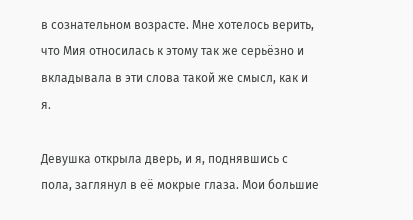в сознательном возрасте. Мне хотелось верить, что Мия относилась к этому так же серьёзно и вкладывала в эти слова такой же смысл, как и я.

Девушка открыла дверь, и я, поднявшись с пола, заглянул в её мокрые глаза. Мои большие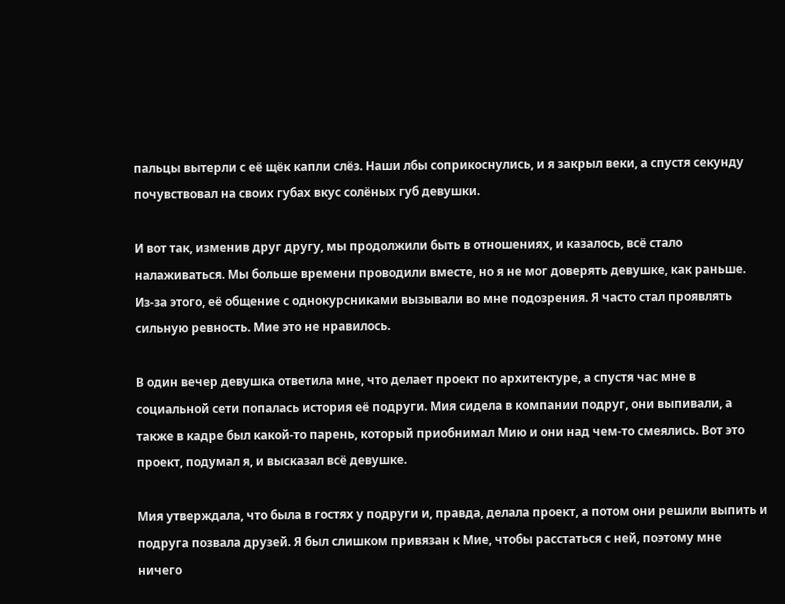пальцы вытерли с её щёк капли слёз. Наши лбы соприкоснулись, и я закрыл веки, а спустя секунду почувствовал на своих губах вкус солёных губ девушки.

И вот так, изменив друг другу, мы продолжили быть в отношениях, и казалось, всё стало налаживаться. Мы больше времени проводили вместе, но я не мог доверять девушке, как раньше. Из-за этого, её общение с однокурсниками вызывали во мне подозрения. Я часто стал проявлять сильную ревность. Мие это не нравилось.

В один вечер девушка ответила мне, что делает проект по архитектуре, а спустя час мне в социальной сети попалась история её подруги. Мия сидела в компании подруг, они выпивали, а также в кадре был какой-то парень, который приобнимал Мию и они над чем-то смеялись. Вот это проект, подумал я, и высказал всё девушке.

Мия утверждала, что была в гостях у подруги и, правда, делала проект, а потом они решили выпить и подруга позвала друзей. Я был слишком привязан к Мие, чтобы расстаться с ней, поэтому мне ничего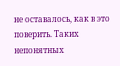не оставалось, как в это поверить. Таких непонятных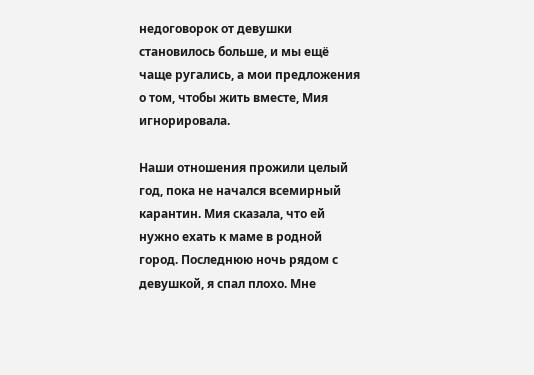недоговорок от девушки становилось больше, и мы ещё чаще ругались, а мои предложения о том, чтобы жить вместе, Мия игнорировала.

Наши отношения прожили целый год, пока не начался всемирный карантин. Мия сказала, что ей нужно ехать к маме в родной город. Последнюю ночь рядом с девушкой, я спал плохо. Мне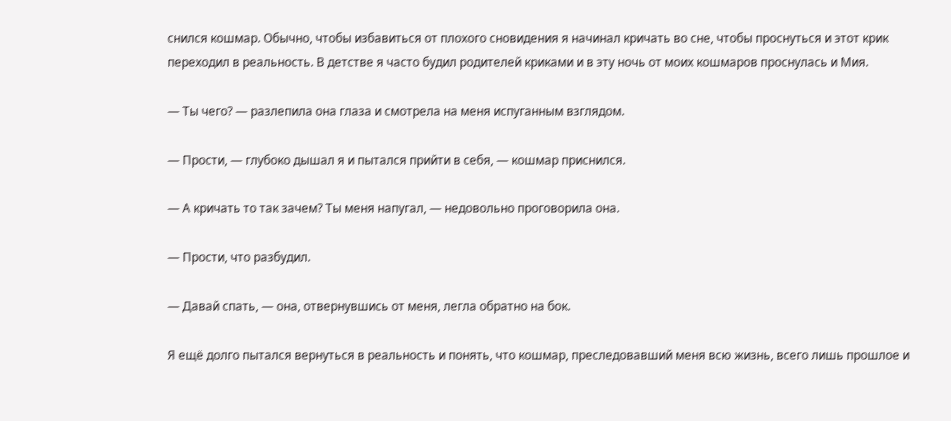снился кошмар. Обычно, чтобы избавиться от плохого сновидения я начинал кричать во сне, чтобы проснуться и этот крик переходил в реальность. В детстве я часто будил родителей криками и в эту ночь от моих кошмаров проснулась и Мия.

— Ты чего? — разлепила она глаза и смотрела на меня испуганным взглядом.

— Прости, — глубоко дышал я и пытался прийти в себя, — кошмар приснился.

— А кричать то так зачем? Ты меня напугал, — недовольно проговорила она.

— Прости, что разбудил.

— Давай спать, — она, отвернувшись от меня, легла обратно на бок.

Я ещё долго пытался вернуться в реальность и понять, что кошмар, преследовавший меня всю жизнь, всего лишь прошлое и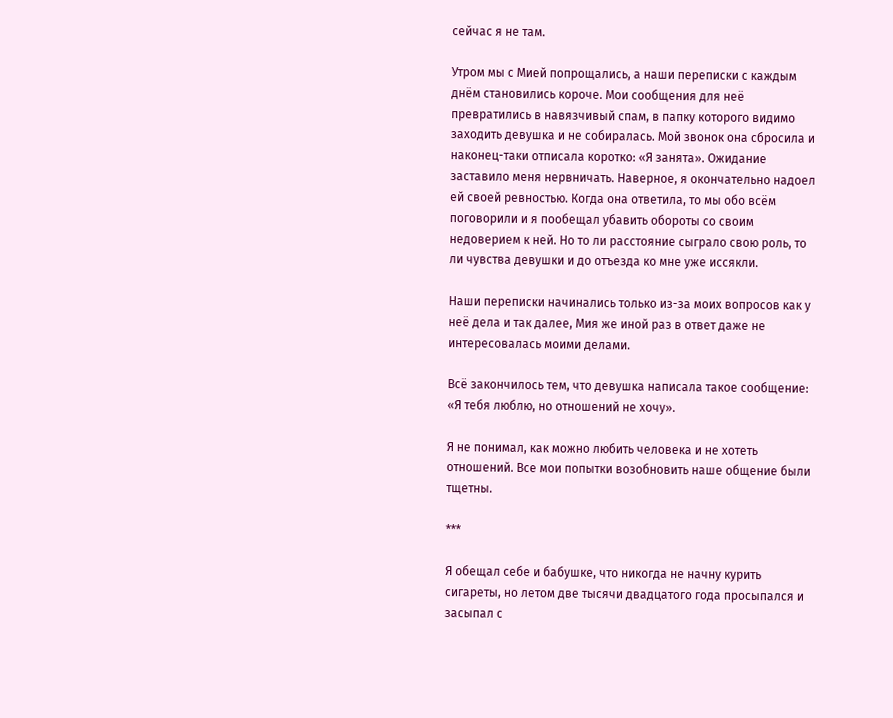сейчас я не там.

Утром мы с Мией попрощались, а наши переписки с каждым днём становились короче. Мои сообщения для неё превратились в навязчивый спам, в папку которого видимо заходить девушка и не собиралась. Мой звонок она сбросила и наконец-таки отписала коротко: «Я занята». Ожидание заставило меня нервничать. Наверное, я окончательно надоел ей своей ревностью. Когда она ответила, то мы обо всём поговорили и я пообещал убавить обороты со своим недоверием к ней. Но то ли расстояние сыграло свою роль, то ли чувства девушки и до отъезда ко мне уже иссякли.

Наши переписки начинались только из-за моих вопросов как у неё дела и так далее, Мия же иной раз в ответ даже не интересовалась моими делами.

Всё закончилось тем, что девушка написала такое сообщение: «Я тебя люблю, но отношений не хочу».

Я не понимал, как можно любить человека и не хотеть отношений. Все мои попытки возобновить наше общение были тщетны.

***

Я обещал себе и бабушке, что никогда не начну курить сигареты, но летом две тысячи двадцатого года просыпался и засыпал с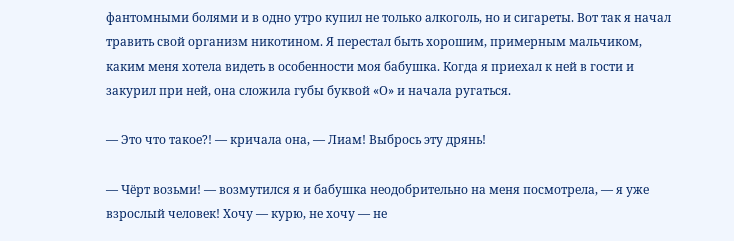фантомными болями и в одно утро купил не только алкоголь, но и сигареты. Вот так я начал травить свой организм никотином. Я перестал быть хорошим, примерным мальчиком, каким меня хотела видеть в особенности моя бабушка. Когда я приехал к ней в гости и закурил при ней, она сложила губы буквой «О» и начала ругаться.

— Это что такое?! — кричала она, — Лиам! Выбрось эту дрянь!

— Чёрт возьми! — возмутился я и бабушка неодобрительно на меня посмотрела, — я уже взрослый человек! Хочу — курю, не хочу — не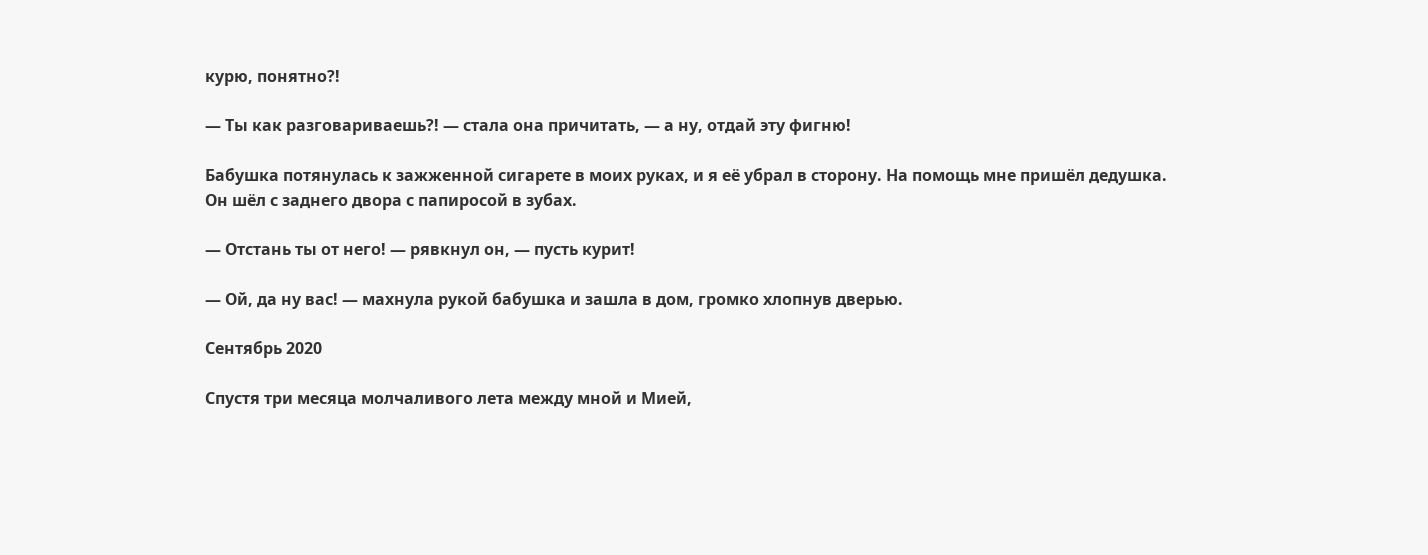курю, понятно?!

— Ты как разговариваешь?! — стала она причитать, — а ну, отдай эту фигню!

Бабушка потянулась к зажженной сигарете в моих руках, и я её убрал в сторону. На помощь мне пришёл дедушка. Он шёл с заднего двора с папиросой в зубах.

— Отстань ты от него! — рявкнул он, — пусть курит!

— Ой, да ну вас! — махнула рукой бабушка и зашла в дом, громко хлопнув дверью.

Сентябрь 2020

Спустя три месяца молчаливого лета между мной и Мией,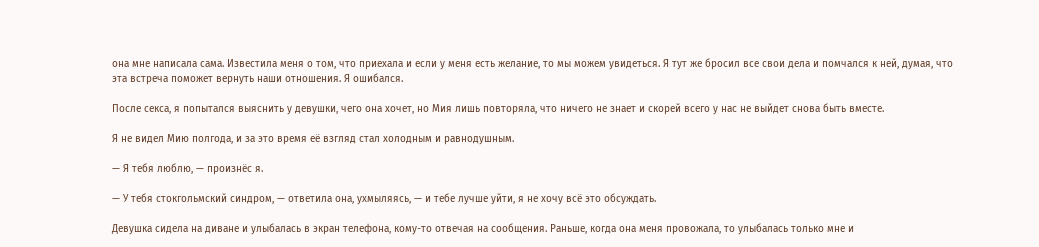она мне написала сама. Известила меня о том, что приехала и если у меня есть желание, то мы можем увидеться. Я тут же бросил все свои дела и помчался к ней, думая, что эта встреча поможет вернуть наши отношения. Я ошибался.

После секса, я попытался выяснить у девушки, чего она хочет, но Мия лишь повторяла, что ничего не знает и скорей всего у нас не выйдет снова быть вместе.

Я не видел Мию полгода, и за это время её взгляд стал холодным и равнодушным.

— Я тебя люблю, — произнёс я.

— У тебя стокгольмский синдром, — ответила она, ухмыляясь, — и тебе лучше уйти, я не хочу всё это обсуждать.

Девушка сидела на диване и улыбалась в экран телефона, кому-то отвечая на сообщения. Раньше, когда она меня провожала, то улыбалась только мне и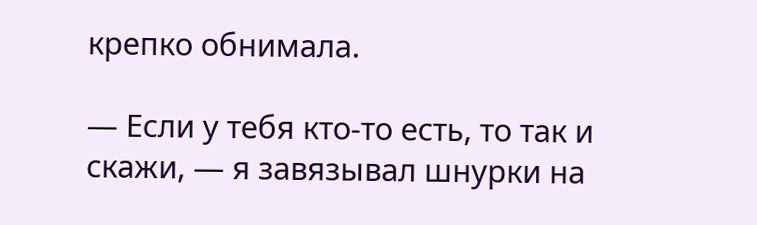крепко обнимала.

— Если у тебя кто-то есть, то так и скажи, — я завязывал шнурки на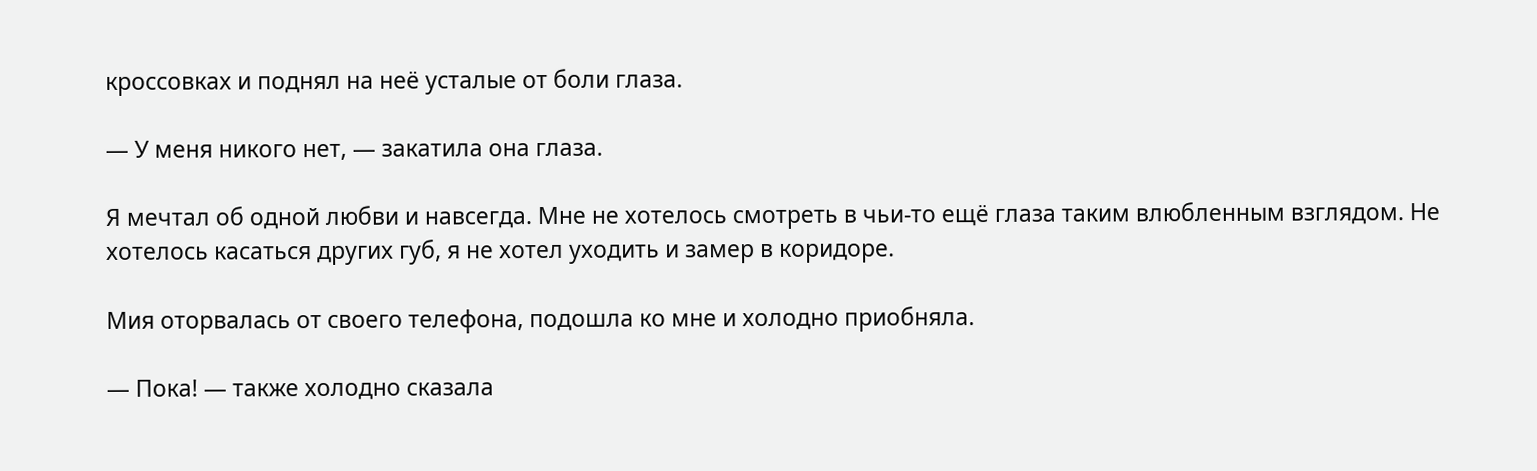кроссовках и поднял на неё усталые от боли глаза.

— У меня никого нет, — закатила она глаза.

Я мечтал об одной любви и навсегда. Мне не хотелось смотреть в чьи-то ещё глаза таким влюбленным взглядом. Не хотелось касаться других губ, я не хотел уходить и замер в коридоре.

Мия оторвалась от своего телефона, подошла ко мне и холодно приобняла.

— Пока! — также холодно сказала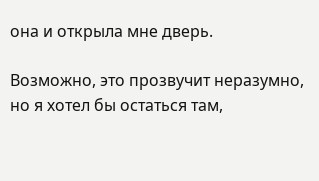она и открыла мне дверь.

Возможно, это прозвучит неразумно, но я хотел бы остаться там,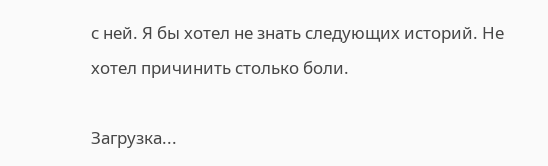с ней. Я бы хотел не знать следующих историй. Не хотел причинить столько боли.

Загрузка...